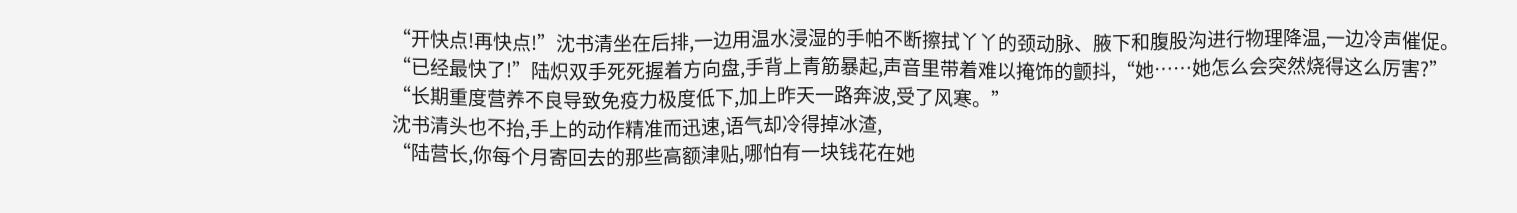“开快点!再快点!”沈书清坐在后排,一边用温水浸湿的手帕不断擦拭丫丫的颈动脉、腋下和腹股沟进行物理降温,一边冷声催促。
“已经最快了!”陆炽双手死死握着方向盘,手背上青筋暴起,声音里带着难以掩饰的颤抖,“她……她怎么会突然烧得这么厉害?”
“长期重度营养不良导致免疫力极度低下,加上昨天一路奔波,受了风寒。”
沈书清头也不抬,手上的动作精准而迅速,语气却冷得掉冰渣,
“陆营长,你每个月寄回去的那些高额津贴,哪怕有一块钱花在她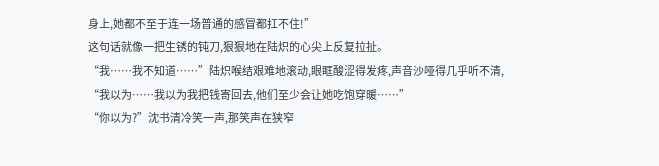身上,她都不至于连一场普通的感冒都扛不住!”
这句话就像一把生锈的钝刀,狠狠地在陆炽的心尖上反复拉扯。
“我……我不知道……”陆炽喉结艰难地滚动,眼眶酸涩得发疼,声音沙哑得几乎听不清,
“我以为……我以为我把钱寄回去,他们至少会让她吃饱穿暖……”
“你以为?”沈书清冷笑一声,那笑声在狭窄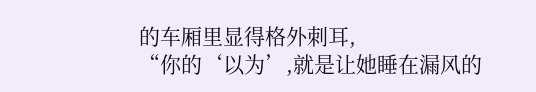的车厢里显得格外刺耳,
“你的‘以为’,就是让她睡在漏风的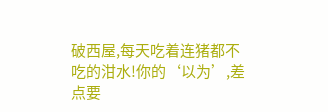破西屋,每天吃着连猪都不吃的泔水!你的‘以为’,差点要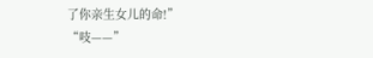了你亲生女儿的命!”
“吱——”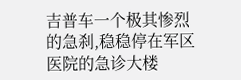吉普车一个极其惨烈的急刹,稳稳停在军区医院的急诊大楼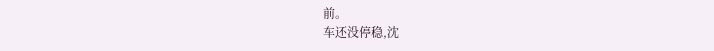前。
车还没停稳,沈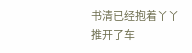书清已经抱着丫丫推开了车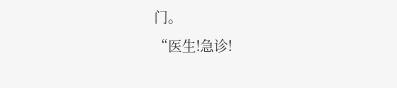门。
“医生!急诊!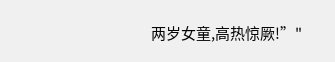两岁女童,高热惊厥!”"